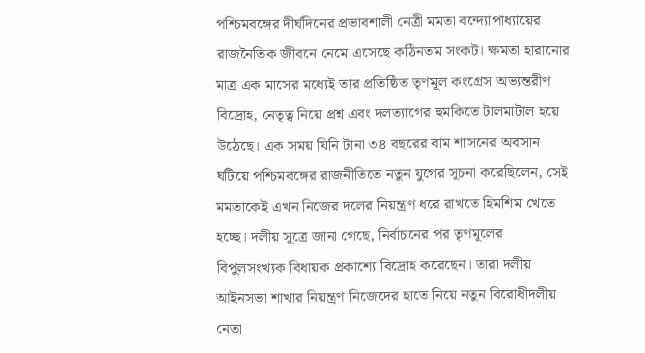পশ্চিমবঙ্গের দীর্ঘদিনের প্রভাবশালী নেত্রী মমতা বন্দ্যোপাধ্যায়ের রাজনৈতিক জীবনে নেমে এসেছে কঠিনতম সংকট। ক্ষমতা হারানোর মাত্র এক মাসের মধ্যেই তার প্রতিষ্ঠিত তৃণমূল কংগ্রেস অভ্যন্তরীণ বিদ্রোহ, নেতৃত্ব নিয়ে প্রশ্ন এবং দলত্যাগের হুমকিতে টালমাটাল হয়ে উঠেছে। এক সময় যিনি টানা ৩৪ বছরের বাম শাসনের অবসান ঘটিয়ে পশ্চিমবঙ্গের রাজনীতিতে নতুন যুগের সূচনা করেছিলেন, সেই মমতাকেই এখন নিজের দলের নিয়ন্ত্রণ ধরে রাখতে হিমশিম খেতে হচ্ছে। দলীয় সূত্রে জানা গেছে, নির্বাচনের পর তৃণমূলের বিপুলসংখ্যক বিধায়ক প্রকাশ্যে বিদ্রোহ করেছেন। তারা দলীয় আইনসভা শাখার নিয়ন্ত্রণ নিজেদের হাতে নিয়ে নতুন বিরোধীদলীয় নেতা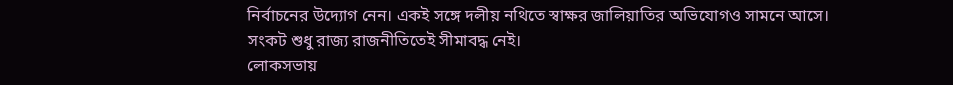নির্বাচনের উদ্যোগ নেন। একই সঙ্গে দলীয় নথিতে স্বাক্ষর জালিয়াতির অভিযোগও সামনে আসে। সংকট শুধু রাজ্য রাজনীতিতেই সীমাবদ্ধ নেই।
লোকসভায়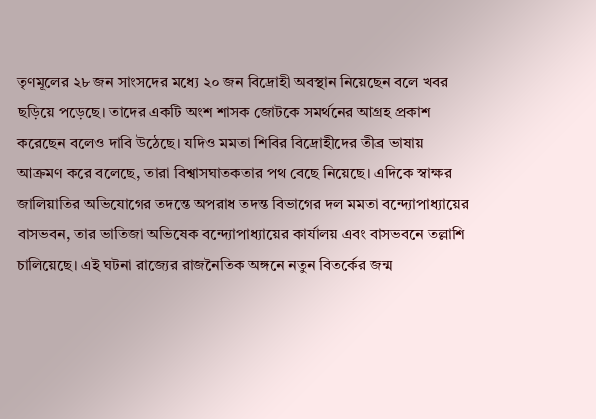তৃণমূলের ২৮ জন সাংসদের মধ্যে ২০ জন বিদ্রোহী অবস্থান নিয়েছেন বলে খবর ছড়িয়ে পড়েছে। তাদের একটি অংশ শাসক জোটকে সমর্থনের আগ্রহ প্রকাশ করেছেন বলেও দাবি উঠেছে। যদিও মমতা শিবির বিদ্রোহীদের তীব্র ভাষায় আক্রমণ করে বলেছে, তারা বিশ্বাসঘাতকতার পথ বেছে নিয়েছে। এদিকে স্বাক্ষর জালিয়াতির অভিযোগের তদন্তে অপরাধ তদন্ত বিভাগের দল মমতা বন্দ্যোপাধ্যায়ের বাসভবন, তার ভাতিজা অভিষেক বন্দ্যোপাধ্যায়ের কার্যালয় এবং বাসভবনে তল্লাশি চালিয়েছে। এই ঘটনা রাজ্যের রাজনৈতিক অঙ্গনে নতুন বিতর্কের জন্ম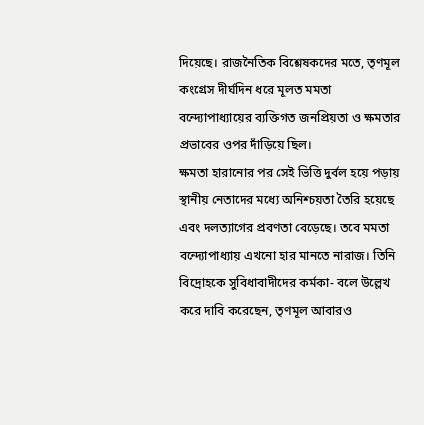দিয়েছে। রাজনৈতিক বিশ্লেষকদের মতে, তৃণমূল কংগ্রেস দীর্ঘদিন ধরে মূলত মমতা বন্দ্যোপাধ্যায়ের ব্যক্তিগত জনপ্রিয়তা ও ক্ষমতার প্রভাবের ওপর দাঁড়িয়ে ছিল।
ক্ষমতা হারানোর পর সেই ভিত্তি দুর্বল হয়ে পড়ায় স্থানীয় নেতাদের মধ্যে অনিশ্চয়তা তৈরি হয়েছে এবং দলত্যাগের প্রবণতা বেড়েছে। তবে মমতা বন্দ্যোপাধ্যায় এখনো হার মানতে নারাজ। তিনি বিদ্রোহকে সুবিধাবাদীদের কর্মকা- বলে উল্লেখ করে দাবি করেছেন, তৃণমূল আবারও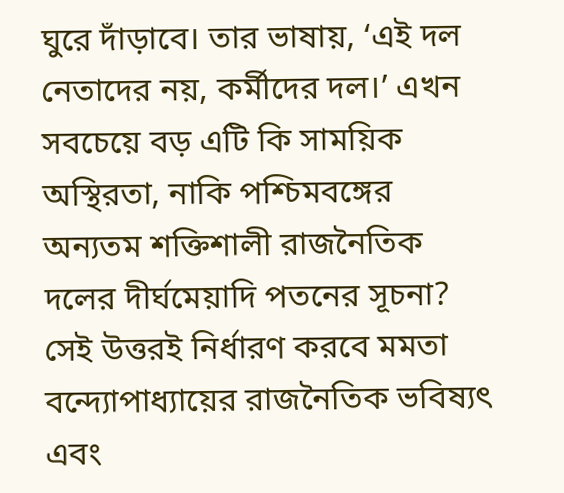ঘুরে দাঁড়াবে। তার ভাষায়, ‘এই দল নেতাদের নয়, কর্মীদের দল।’ এখন সবচেয়ে বড় এটি কি সাময়িক অস্থিরতা, নাকি পশ্চিমবঙ্গের অন্যতম শক্তিশালী রাজনৈতিক দলের দীর্ঘমেয়াদি পতনের সূচনা? সেই উত্তরই নির্ধারণ করবে মমতা বন্দ্যোপাধ্যায়ের রাজনৈতিক ভবিষ্যৎ এবং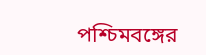পশ্চিমবঙ্গের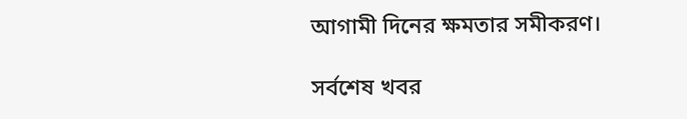আগামী দিনের ক্ষমতার সমীকরণ।

সর্বশেষ খবর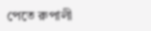পেতে রুপালী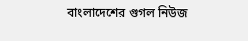বাংলাদেশের গুগল নিউজ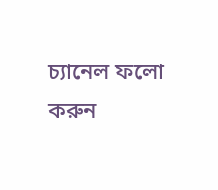চ্যানেল ফলো করুন